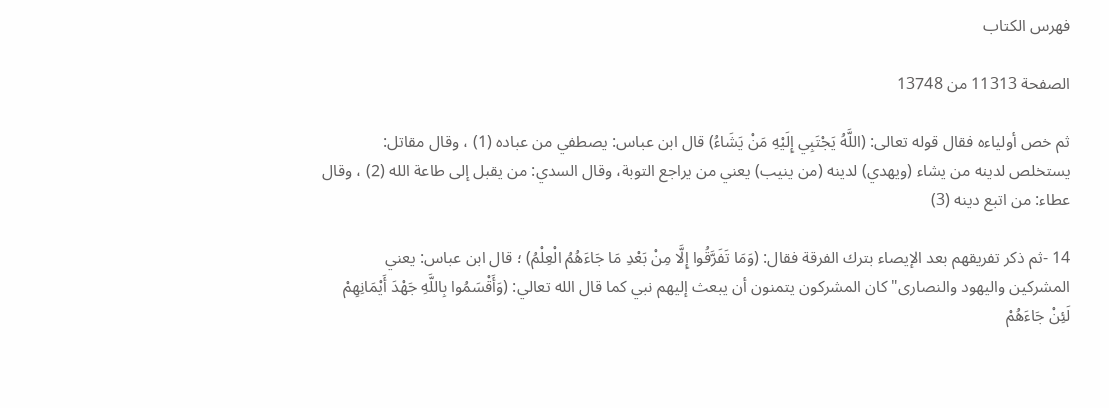فهرس الكتاب

الصفحة 11313 من 13748

ثم خص أولياءه فقال قوله تعالى: (اللَّهُ يَجْتَبِي إِلَيْهِ مَنْ يَشَاءُ) قال ابن عباس: يصطفي من عباده (1) ، وقال مقاتل: يستخلص لدينه من يشاء (ويهدي) لدينه (من ينيب) يعني من يراجع التوبة، وقال السدي: من يقبل إلى طاعة الله (2) ، وقال عطاء: من اتبع دينه (3)

14 -ثم ذكر تفريقهم بعد الإيصاء بترك الفرقة فقال: (وَمَا تَفَرَّقُوا إِلَّا مِنْ بَعْدِ مَا جَاءَهُمُ الْعِلْمُ) ؛ قال ابن عباس: يعني المشركين واليهود والنصارى"كان المشركون يتمنون أن يبعث إليهم نبي كما قال الله تعالي: (وَأَقْسَمُوا بِاللَّهِ جَهْدَ أَيْمَانِهِمْ لَئِنْ جَاءَهُمْ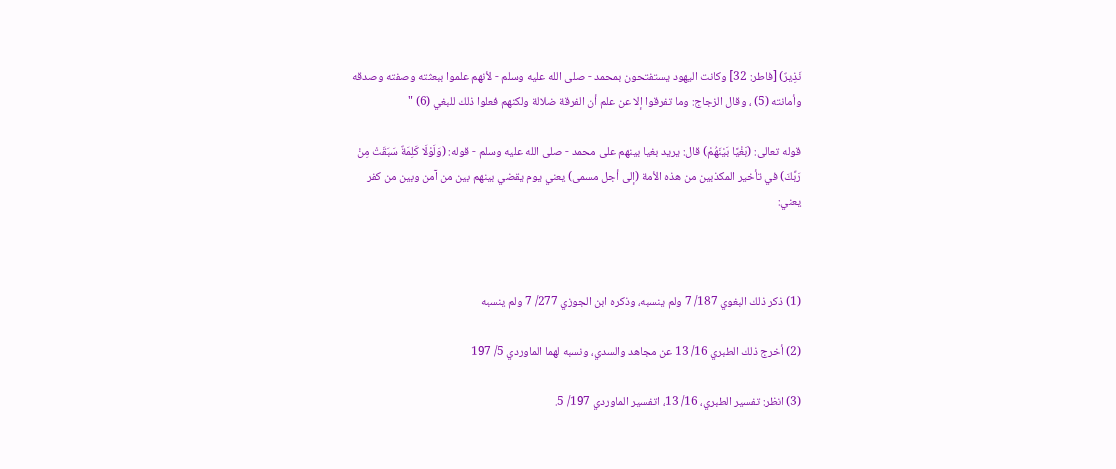نَذِيرٌ) [فاطر: 32] وكانت اليهود يستفتحون بمحمد - صلى الله عليه وسلم - لأنهم علموا ببعثته وصفته وصدقه وأمانته (5) ، وقال الزجاج: وما تفرقوا إلا عن علم أن الفرقة ضلالة ولكنهم فعلوا ذلك للبغي (6) "

قوله تعالى: (بَغْيًا بَيْنَهُمْ) قال: يريد بغيا بينهم على محمد - صلى الله عليه وسلم - قوله: (وَلَوْلَا كَلِمَةٌ سَبَقَتْ مِنْ رَبِّكَ) في تأخير المكذبين من هذه الأمة (إلى أجل مسمى) يعني يوم يقضي بينهم بين من آمن وبين من كفر يعني:



(1) ذكر ذلك البغوي 187/ 7 ولم ينسبه، وذكره ابن الجوزي 277/ 7 ولم ينسبه

(2) أخرج ذلك الطبري 16/ 13 عن مجاهد والسدي، ونسبه لهما الماوردي 5/ 197

(3) انظر: تفسير الطبري، 16/ 13، اتفسير الماوردي 197/ 5.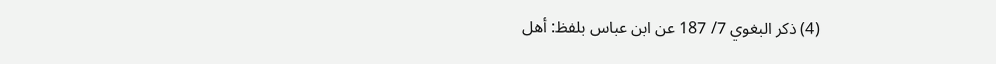(4) ذكر البغوي 7/ 187 عن ابن عباس بلفظ: أهل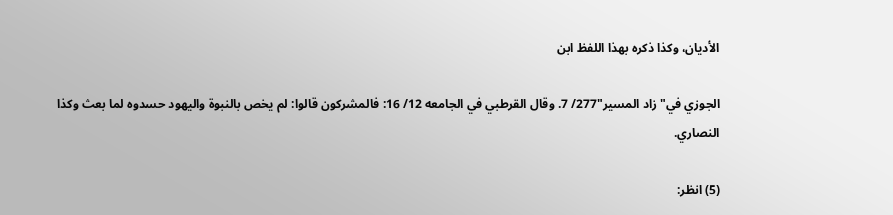الأديان، وكذا ذكره بهذا اللفظ ابن

الجوزي في"زاد المسير"277/ 7. وقال القرطبي في الجامعه 12/ 16: فالمشركون قالوا: لم يخص بالنبوة واليهود حسدوه لما بعث وكذا النصاري.

(5) انظر: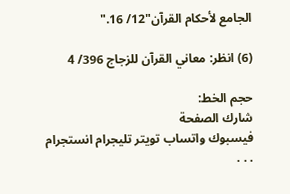الجامع لأحكام القرآن"12/ 16."

(6) انظر: معاني القرآن للزجاج 396/ 4

حجم الخط:
شارك الصفحة
فيسبوك واتساب تويتر تليجرام انستجرام
. . .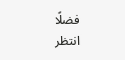فضلًا انتظر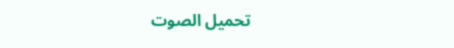تحميل الصوت